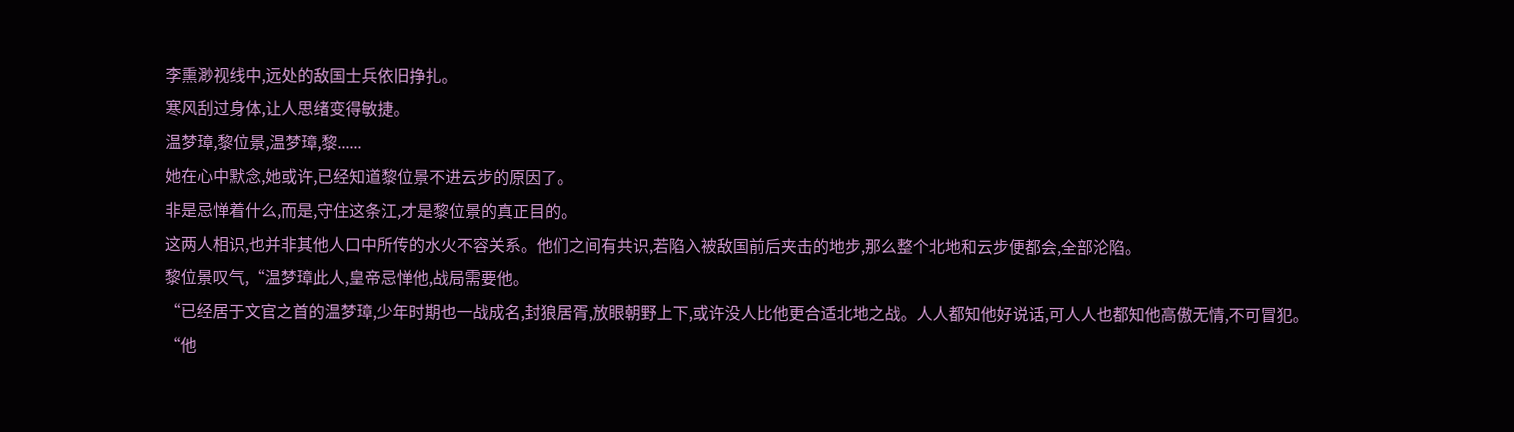李熏渺视线中,远处的敌国士兵依旧挣扎。
寒风刮过身体,让人思绪变得敏捷。
温梦璋,黎位景,温梦璋,黎......
她在心中默念,她或许,已经知道黎位景不进云步的原因了。
非是忌惮着什么,而是,守住这条江,才是黎位景的真正目的。
这两人相识,也并非其他人口中所传的水火不容关系。他们之间有共识,若陷入被敌国前后夹击的地步,那么整个北地和云步便都会,全部沦陷。
黎位景叹气,“温梦璋此人,皇帝忌惮他,战局需要他。
“已经居于文官之首的温梦璋,少年时期也一战成名,封狼居胥,放眼朝野上下,或许没人比他更合适北地之战。人人都知他好说话,可人人也都知他高傲无情,不可冒犯。
“他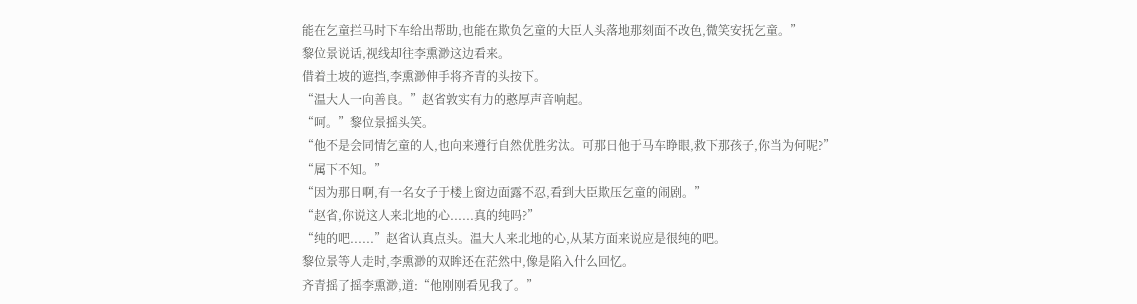能在乞童拦马时下车给出帮助,也能在欺负乞童的大臣人头落地那刻面不改色,微笑安抚乞童。”
黎位景说话,视线却往李熏渺这边看来。
借着土坡的遮挡,李熏渺伸手将齐青的头按下。
“温大人一向善良。”赵省敦实有力的憨厚声音响起。
“呵。”黎位景摇头笑。
“他不是会同情乞童的人,也向来遵行自然优胜劣汰。可那日他于马车睁眼,救下那孩子,你当为何呢?”
“属下不知。”
“因为那日啊,有一名女子于楼上窗边面露不忍,看到大臣欺压乞童的闹剧。”
“赵省,你说这人来北地的心......真的纯吗?”
“纯的吧......”赵省认真点头。温大人来北地的心,从某方面来说应是很纯的吧。
黎位景等人走时,李熏渺的双眸还在茫然中,像是陷入什么回忆。
齐青摇了摇李熏渺,道:“他刚刚看见我了。”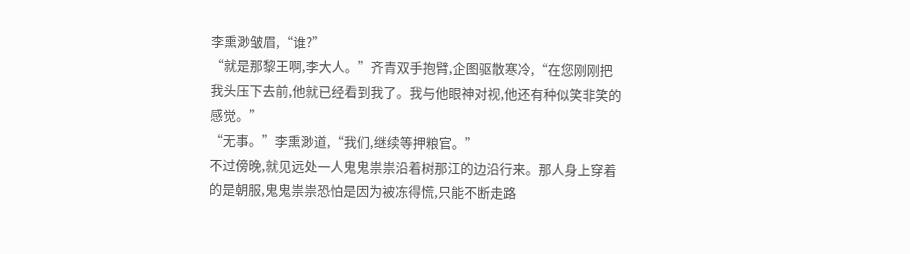李熏渺皱眉,“谁?”
“就是那黎王啊,李大人。”齐青双手抱臂,企图驱散寒冷,“在您刚刚把我头压下去前,他就已经看到我了。我与他眼神对视,他还有种似笑非笑的感觉。”
“无事。”李熏渺道,“我们,继续等押粮官。”
不过傍晚,就见远处一人鬼鬼祟祟沿着树那江的边沿行来。那人身上穿着的是朝服,鬼鬼祟祟恐怕是因为被冻得慌,只能不断走路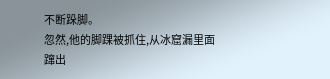不断跺脚。
忽然,他的脚踝被抓住,从冰窟漏里面蹿出